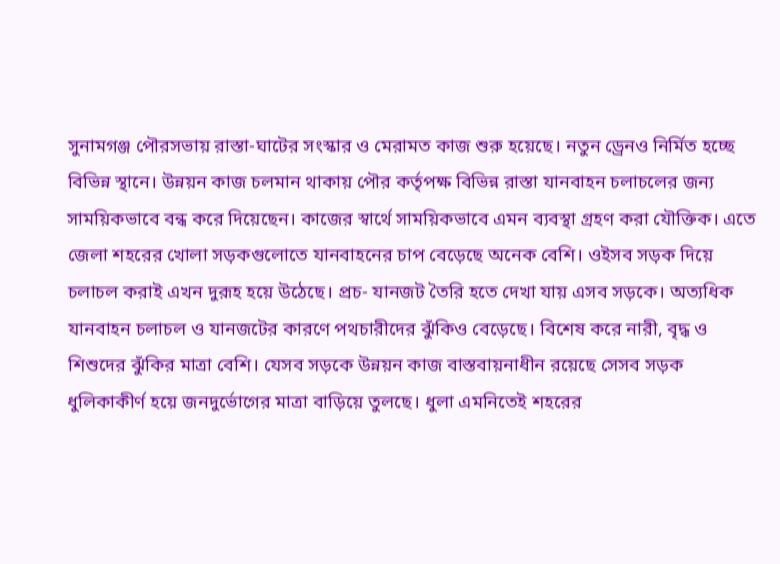সুনামগঞ্জ পৌরসভায় রাস্তা-ঘাটের সংস্কার ও মেরামত কাজ শুরু হয়েছে। নতুন ড্রেনও নির্মিত হচ্ছে বিভিন্ন স্থানে। উন্নয়ন কাজ চলমান থাকায় পৌর কর্তৃপক্ষ বিভিন্ন রাস্তা যানবাহন চলাচলের জন্য সাময়িকভাবে বন্ধ করে দিয়েছেন। কাজের স্বার্থে সাময়িকভাবে এমন ব্যবস্থা গ্রহণ করা যৌক্তিক। এতে জেলা শহরের খোলা সড়কগুলোতে যানবাহনের চাপ বেড়েছে অনেক বেশি। ওইসব সড়ক দিয়ে চলাচল করাই এখন দুরূহ হয়ে উঠেছে। প্রচ- যানজট তৈরি হতে দেখা যায় এসব সড়কে। অত্যধিক যানবাহন চলাচল ও যানজটের কারণে পথচারীদের ঝুঁকিও বেড়েছে। বিশেষ করে নারী, বৃদ্ধ ও শিশুদের ঝুঁকির মাত্রা বেশি। যেসব সড়কে উন্নয়ন কাজ বাস্তবায়নাধীন রয়েছে সেসব সড়ক ধুলিকাকীর্ণ হয়ে জনদুর্ভোগের মাত্রা বাড়িয়ে তুলছে। ধুলা এমনিতেই শহরের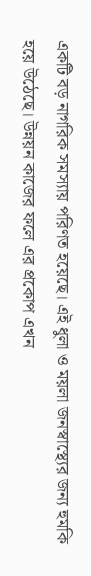একটি বড় নাগরিক সমস্যায় পরিণত হয়েছে। এই ধুলা ও ময়লা জনস্বাস্থ্যের জন্য হুমকি হয়ে উঠেছে। উন্নয়ন কাজের ফলে এর প্রকোপ এখন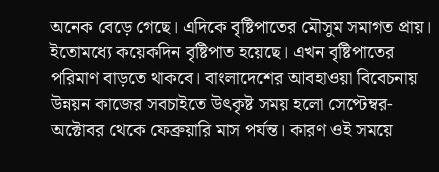অনেক বেড়ে গেছে। এদিকে বৃষ্টিপাতের মৌসুম সমাগত প্রায়। ইতোমধ্যে কয়েকদিন বৃষ্টিপাত হয়েছে। এখন বৃষ্টিপাতের পরিমাণ বাড়তে থাকবে। বাংলাদেশের আবহাওয়া বিবেচনায় উন্নয়ন কাজের সবচাইতে উৎকৃষ্ট সময় হলো সেপ্টেম্বর-অক্টোবর থেকে ফেব্রুয়ারি মাস পর্যন্ত। কারণ ওই সময়ে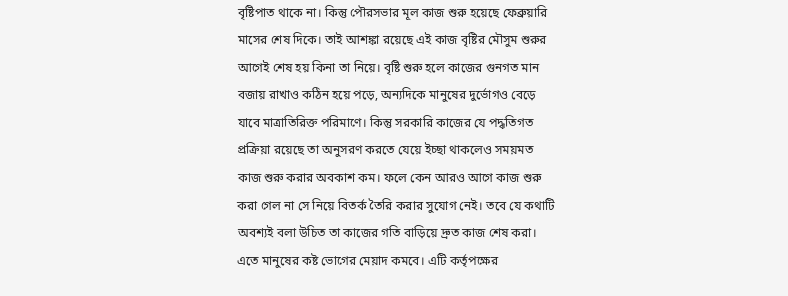বৃষ্টিপাত থাকে না। কিন্তু পৌরসভার মূল কাজ শুরু হয়েছে ফেব্রুয়ারি মাসের শেষ দিকে। তাই আশঙ্কা রয়েছে এই কাজ বৃষ্টির মৌসুম শুরুর আগেই শেষ হয় কিনা তা নিয়ে। বৃষ্টি শুরু হলে কাজের গুনগত মান বজায় রাখাও কঠিন হয়ে পড়ে, অন্যদিকে মানুষের দুর্ভোগও বেড়ে যাবে মাত্রাতিরিক্ত পরিমাণে। কিন্তু সরকারি কাজের যে পদ্ধতিগত প্রক্রিয়া রয়েছে তা অনুসরণ করতে যেয়ে ইচ্ছা থাকলেও সময়মত কাজ শুরু করার অবকাশ কম। ফলে কেন আরও আগে কাজ শুরু করা গেল না সে নিয়ে বিতর্ক তৈরি করার সুযোগ নেই। তবে যে কথাটি অবশ্যই বলা উচিত তা কাজের গতি বাড়িয়ে দ্রুত কাজ শেষ করা। এতে মানুষের কষ্ট ভোগের মেয়াদ কমবে। এটি কর্তৃপক্ষের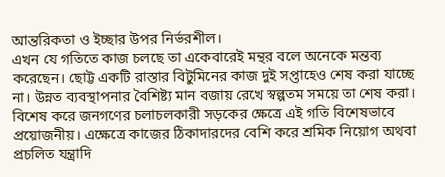আন্তরিকতা ও ইচ্ছার উপর নির্ভরশীল।
এখন যে গতিতে কাজ চলছে তা একেবারেই মন্থর বলে অনেকে মন্তব্য করেছেন। ছোট্ট একটি রাস্তার বিটুমিনের কাজ দুই সপ্তাহেও শেষ করা যাচ্ছে না। উন্নত ব্যবস্থাপনার বৈশিষ্ট্য মান বজায় রেখে স্বল্পতম সময়ে তা শেষ করা। বিশেষ করে জনগণের চলাচলকারী সড়কের ক্ষেত্রে এই গতি বিশেষভাবে প্রয়োজনীয়। এক্ষেত্রে কাজের ঠিকাদারদের বেশি করে শ্রমিক নিয়োগ অথবা প্রচলিত যন্ত্রাদি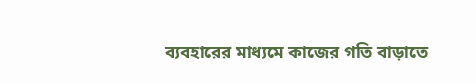ব্যবহারের মাধ্যমে কাজের গতি বাড়াতে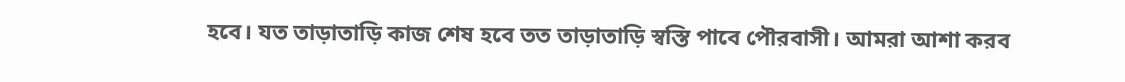হবে। যত তাড়াতাড়ি কাজ শেষ হবে তত তাড়াতাড়ি স্বস্তি পাবে পৌরবাসী। আমরা আশা করব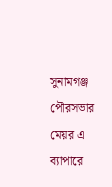সুনামগঞ্জ পৌরসভার মেয়র এ ব্যাপারে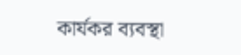কার্যকর ব্যবস্থা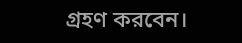গ্রহণ করবেন।